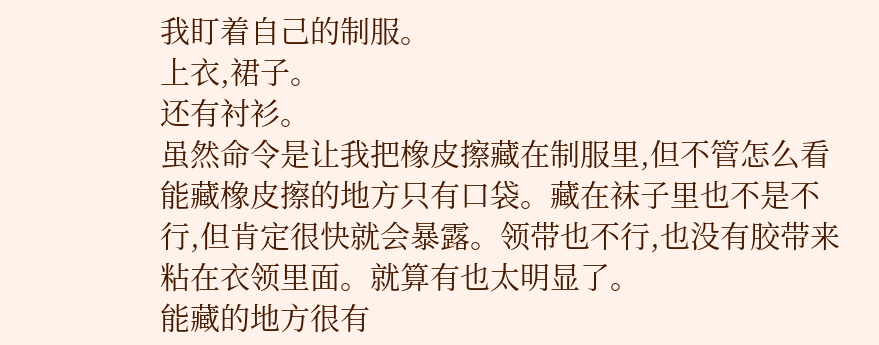我盯着自己的制服。
上衣,裙子。
还有衬衫。
虽然命令是让我把橡皮擦藏在制服里,但不管怎么看能藏橡皮擦的地方只有口袋。藏在袜子里也不是不行,但肯定很快就会暴露。领带也不行,也没有胶带来粘在衣领里面。就算有也太明显了。
能藏的地方很有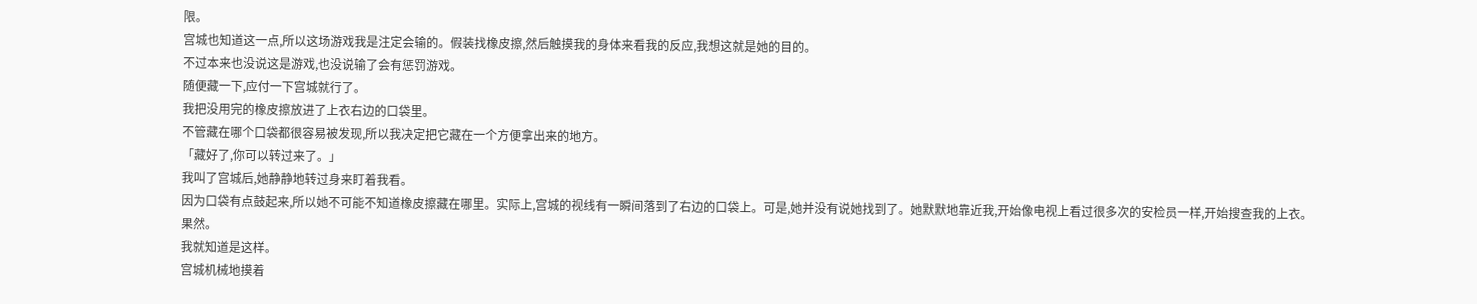限。
宫城也知道这一点,所以这场游戏我是注定会输的。假装找橡皮擦,然后触摸我的身体来看我的反应,我想这就是她的目的。
不过本来也没说这是游戏,也没说输了会有惩罚游戏。
随便藏一下,应付一下宫城就行了。
我把没用完的橡皮擦放进了上衣右边的口袋里。
不管藏在哪个口袋都很容易被发现,所以我决定把它藏在一个方便拿出来的地方。
「藏好了,你可以转过来了。」
我叫了宫城后,她静静地转过身来盯着我看。
因为口袋有点鼓起来,所以她不可能不知道橡皮擦藏在哪里。实际上,宫城的视线有一瞬间落到了右边的口袋上。可是,她并没有说她找到了。她默默地靠近我,开始像电视上看过很多次的安检员一样,开始搜查我的上衣。
果然。
我就知道是这样。
宫城机械地摸着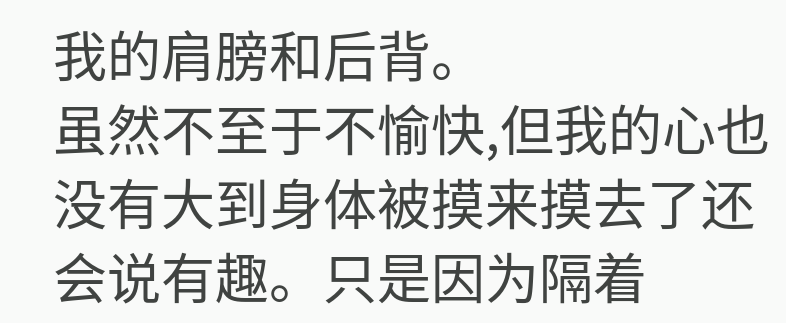我的肩膀和后背。
虽然不至于不愉快,但我的心也没有大到身体被摸来摸去了还会说有趣。只是因为隔着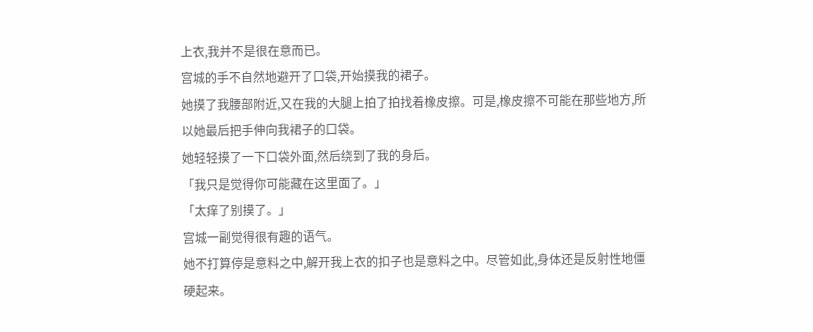上衣,我并不是很在意而已。
宫城的手不自然地避开了口袋,开始摸我的裙子。
她摸了我腰部附近,又在我的大腿上拍了拍找着橡皮擦。可是,橡皮擦不可能在那些地方,所以她最后把手伸向我裙子的口袋。
她轻轻摸了一下口袋外面,然后绕到了我的身后。
「我只是觉得你可能藏在这里面了。」
「太痒了别摸了。」
宫城一副觉得很有趣的语气。
她不打算停是意料之中,解开我上衣的扣子也是意料之中。尽管如此,身体还是反射性地僵硬起来。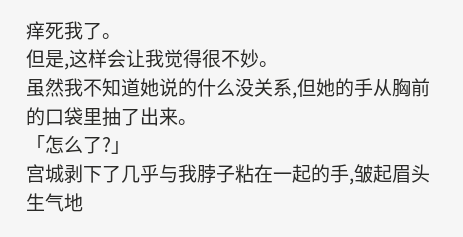痒死我了。
但是,这样会让我觉得很不妙。
虽然我不知道她说的什么没关系,但她的手从胸前的口袋里抽了出来。
「怎么了?」
宫城剥下了几乎与我脖子粘在一起的手,皱起眉头生气地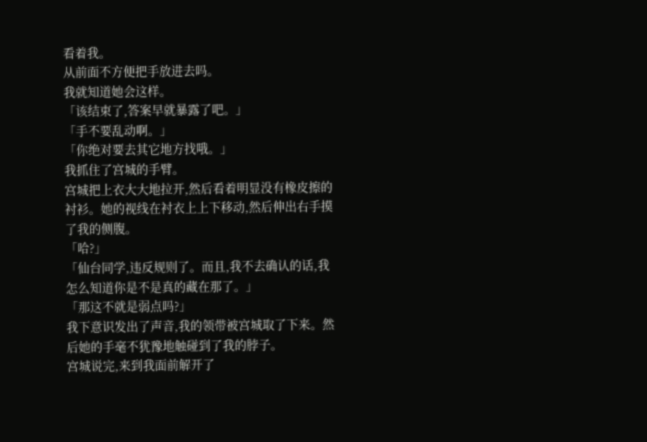看着我。
从前面不方便把手放进去吗。
我就知道她会这样。
「该结束了,答案早就暴露了吧。」
「手不要乱动啊。」
「你绝对要去其它地方找哦。」
我抓住了宫城的手臂。
宫城把上衣大大地拉开,然后看着明显没有橡皮擦的衬衫。她的视线在衬衣上上下移动,然后伸出右手摸了我的侧腹。
「哈?」
「仙台同学,违反规则了。而且,我不去确认的话,我怎么知道你是不是真的藏在那了。」
「那这不就是弱点吗?」
我下意识发出了声音,我的领带被宫城取了下来。然后她的手毫不犹豫地触碰到了我的脖子。
宫城说完,来到我面前解开了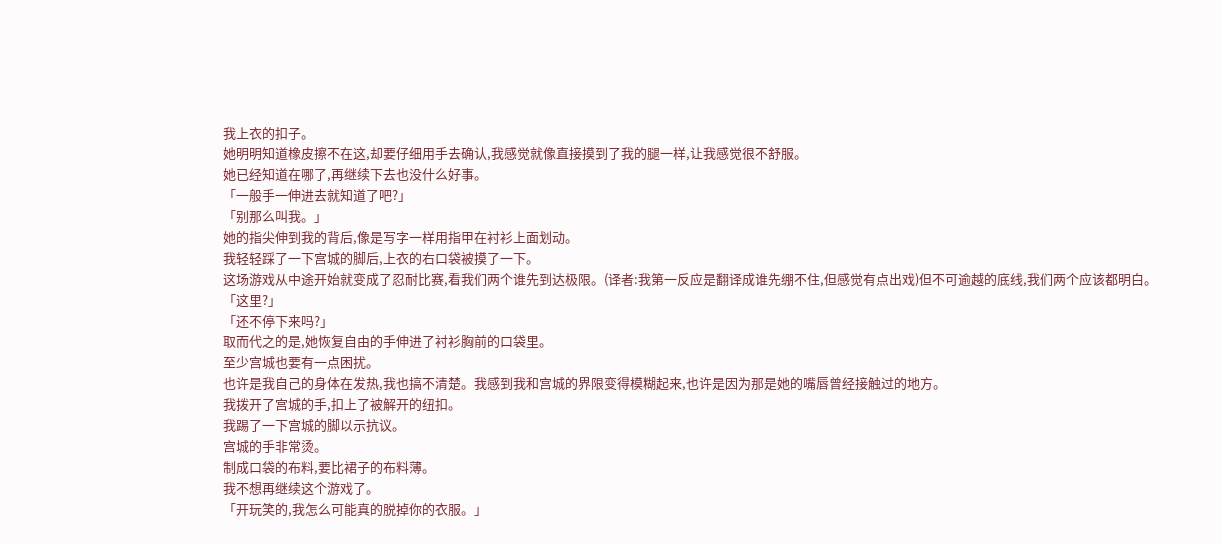我上衣的扣子。
她明明知道橡皮擦不在这,却要仔细用手去确认,我感觉就像直接摸到了我的腿一样,让我感觉很不舒服。
她已经知道在哪了,再继续下去也没什么好事。
「一般手一伸进去就知道了吧?」
「别那么叫我。」
她的指尖伸到我的背后,像是写字一样用指甲在衬衫上面划动。
我轻轻踩了一下宫城的脚后,上衣的右口袋被摸了一下。
这场游戏从中途开始就变成了忍耐比赛,看我们两个谁先到达极限。(译者:我第一反应是翻译成谁先绷不住,但感觉有点出戏)但不可逾越的底线,我们两个应该都明白。
「这里?」
「还不停下来吗?」
取而代之的是,她恢复自由的手伸进了衬衫胸前的口袋里。
至少宫城也要有一点困扰。
也许是我自己的身体在发热,我也搞不清楚。我感到我和宫城的界限变得模糊起来,也许是因为那是她的嘴唇曾经接触过的地方。
我拨开了宫城的手,扣上了被解开的纽扣。
我踢了一下宫城的脚以示抗议。
宫城的手非常烫。
制成口袋的布料,要比裙子的布料薄。
我不想再继续这个游戏了。
「开玩笑的,我怎么可能真的脱掉你的衣服。」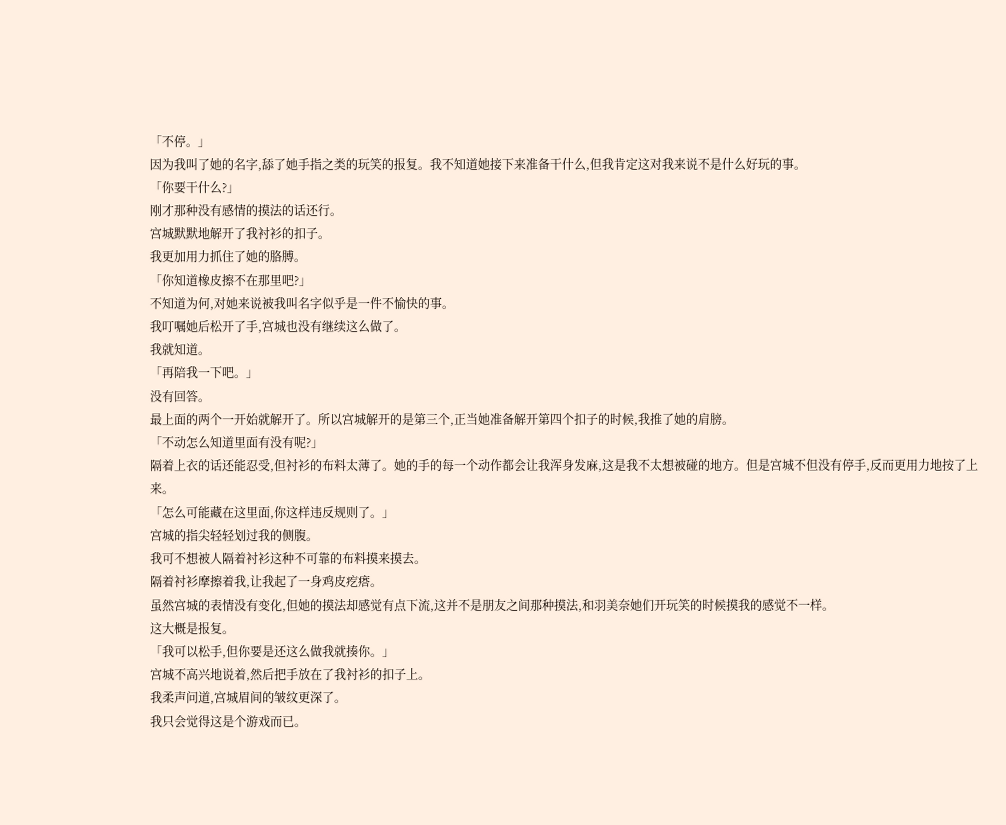「不停。」
因为我叫了她的名字,舔了她手指之类的玩笑的报复。我不知道她接下来准备干什么,但我肯定这对我来说不是什么好玩的事。
「你要干什么?」
刚才那种没有感情的摸法的话还行。
宫城默默地解开了我衬衫的扣子。
我更加用力抓住了她的胳膊。
「你知道橡皮擦不在那里吧?」
不知道为何,对她来说被我叫名字似乎是一件不愉快的事。
我叮嘱她后松开了手,宫城也没有继续这么做了。
我就知道。
「再陪我一下吧。」
没有回答。
最上面的两个一开始就解开了。所以宫城解开的是第三个,正当她准备解开第四个扣子的时候,我推了她的肩膀。
「不动怎么知道里面有没有呢?」
隔着上衣的话还能忍受,但衬衫的布料太薄了。她的手的每一个动作都会让我浑身发麻,这是我不太想被碰的地方。但是宫城不但没有停手,反而更用力地按了上来。
「怎么可能藏在这里面,你这样违反规则了。」
宫城的指尖轻轻划过我的侧腹。
我可不想被人隔着衬衫这种不可靠的布料摸来摸去。
隔着衬衫摩擦着我,让我起了一身鸡皮疙瘩。
虽然宫城的表情没有变化,但她的摸法却感觉有点下流,这并不是朋友之间那种摸法,和羽美奈她们开玩笑的时候摸我的感觉不一样。
这大概是报复。
「我可以松手,但你要是还这么做我就揍你。」
宫城不高兴地说着,然后把手放在了我衬衫的扣子上。
我柔声问道,宫城眉间的皱纹更深了。
我只会觉得这是个游戏而已。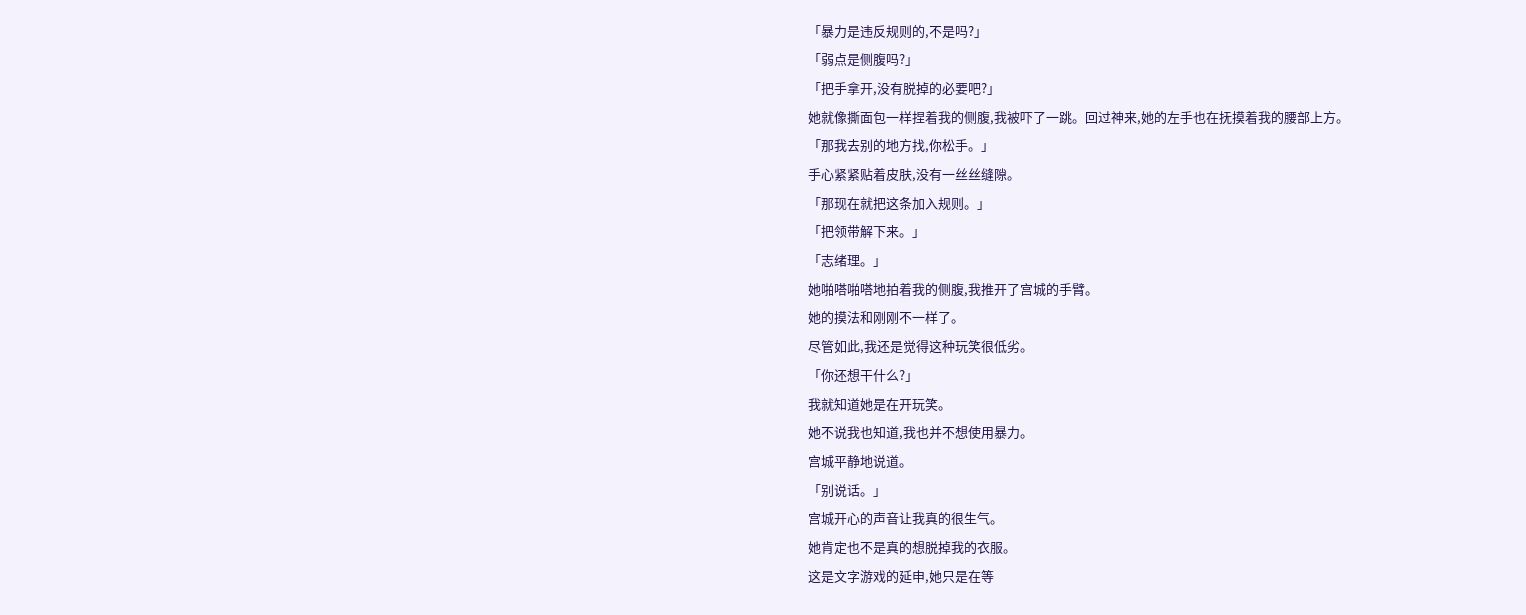「暴力是违反规则的,不是吗?」
「弱点是侧腹吗?」
「把手拿开,没有脱掉的必要吧?」
她就像撕面包一样捏着我的侧腹,我被吓了一跳。回过神来,她的左手也在抚摸着我的腰部上方。
「那我去别的地方找,你松手。」
手心紧紧贴着皮肤,没有一丝丝缝隙。
「那现在就把这条加入规则。」
「把领带解下来。」
「志绪理。」
她啪嗒啪嗒地拍着我的侧腹,我推开了宫城的手臂。
她的摸法和刚刚不一样了。
尽管如此,我还是觉得这种玩笑很低劣。
「你还想干什么?」
我就知道她是在开玩笑。
她不说我也知道,我也并不想使用暴力。
宫城平静地说道。
「别说话。」
宫城开心的声音让我真的很生气。
她肯定也不是真的想脱掉我的衣服。
这是文字游戏的延申,她只是在等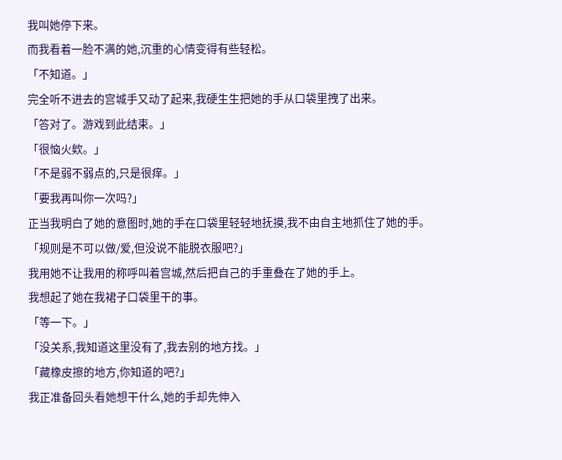我叫她停下来。
而我看着一脸不满的她,沉重的心情变得有些轻松。
「不知道。」
完全听不进去的宫城手又动了起来,我硬生生把她的手从口袋里拽了出来。
「答对了。游戏到此结束。」
「很恼火欸。」
「不是弱不弱点的,只是很痒。」
「要我再叫你一次吗?」
正当我明白了她的意图时,她的手在口袋里轻轻地抚摸,我不由自主地抓住了她的手。
「规则是不可以做/爱,但没说不能脱衣服吧?」
我用她不让我用的称呼叫着宫城,然后把自己的手重叠在了她的手上。
我想起了她在我裙子口袋里干的事。
「等一下。」
「没关系,我知道这里没有了,我去别的地方找。」
「藏橡皮擦的地方,你知道的吧?」
我正准备回头看她想干什么,她的手却先伸入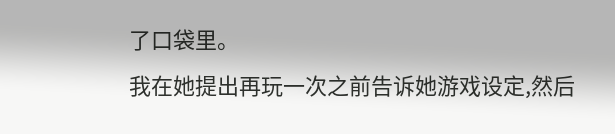了口袋里。
我在她提出再玩一次之前告诉她游戏设定,然后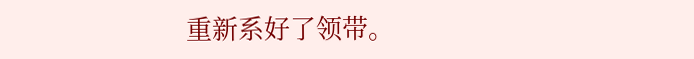重新系好了领带。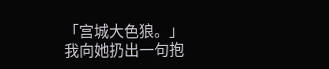「宫城大色狼。」
我向她扔出一句抱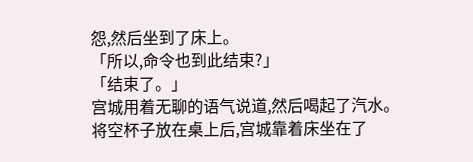怨,然后坐到了床上。
「所以,命令也到此结束?」
「结束了。」
宫城用着无聊的语气说道,然后喝起了汽水。
将空杯子放在桌上后,宫城靠着床坐在了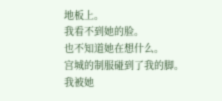地板上。
我看不到她的脸。
也不知道她在想什么。
宫城的制服碰到了我的脚。
我被她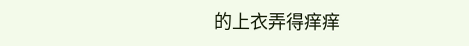的上衣弄得痒痒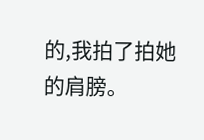的,我拍了拍她的肩膀。